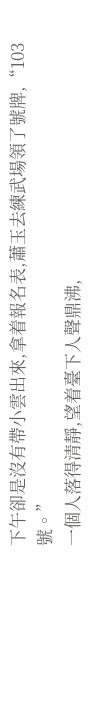下午卻是沒有帶小雲出來,拿着報名表,蕭玉去練武場領了號牌,“103號。”
一個人落得清靜,望着臺下人聲鼎沸,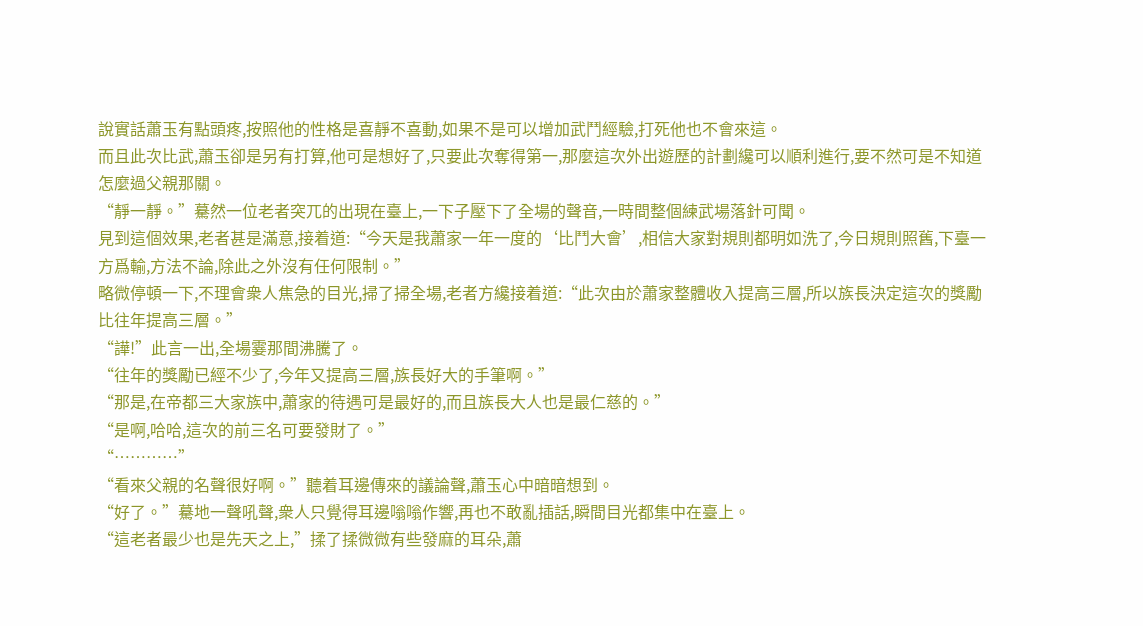說實話蕭玉有點頭疼,按照他的性格是喜靜不喜動,如果不是可以增加武鬥經驗,打死他也不會來這。
而且此次比武,蕭玉卻是另有打算,他可是想好了,只要此次奪得第一,那麼這次外出遊歷的計劃纔可以順利進行,要不然可是不知道怎麼過父親那關。
“靜一靜。”驀然一位老者突兀的出現在臺上,一下子壓下了全場的聲音,一時間整個練武場落針可聞。
見到這個效果,老者甚是滿意,接着道:“今天是我蕭家一年一度的‘比鬥大會’,相信大家對規則都明如洗了,今日規則照舊,下臺一方爲輸,方法不論,除此之外沒有任何限制。”
略微停頓一下,不理會衆人焦急的目光,掃了掃全場,老者方纔接着道:“此次由於蕭家整體收入提高三層,所以族長決定這次的獎勵比往年提高三層。”
“譁!”此言一出,全場霎那間沸騰了。
“往年的獎勵已經不少了,今年又提高三層,族長好大的手筆啊。”
“那是,在帝都三大家族中,蕭家的待遇可是最好的,而且族長大人也是最仁慈的。”
“是啊,哈哈,這次的前三名可要發財了。”
“…………”
“看來父親的名聲很好啊。”聽着耳邊傳來的議論聲,蕭玉心中暗暗想到。
“好了。”驀地一聲吼聲,衆人只覺得耳邊嗡嗡作響,再也不敢亂插話,瞬間目光都集中在臺上。
“這老者最少也是先天之上,”揉了揉微微有些發麻的耳朵,蕭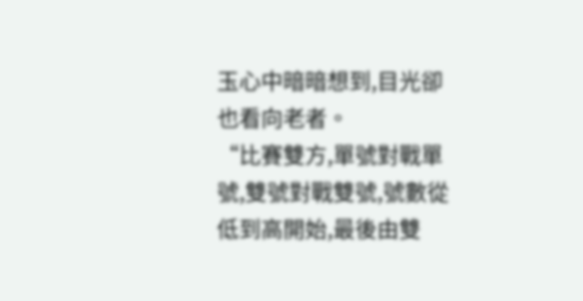玉心中暗暗想到,目光卻也看向老者。
“比賽雙方,單號對戰單號,雙號對戰雙號,號數從低到高開始,最後由雙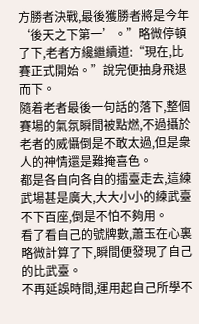方勝者決戰,最後獲勝者將是今年‘後天之下第一’。”略微停頓了下,老者方纔繼續道:“現在,比賽正式開始。”說完便抽身飛退而下。
隨着老者最後一句話的落下,整個賽場的氣氛瞬間被點燃,不過攝於老者的威懾倒是不敢太過,但是衆人的神情還是難掩喜色。
都是各自向各自的擂臺走去,這練武場甚是廣大,大大小小的練武臺不下百座,倒是不怕不夠用。
看了看自己的號牌數,蕭玉在心裏略微計算了下,瞬間便發現了自己的比武臺。
不再延誤時間,運用起自己所學不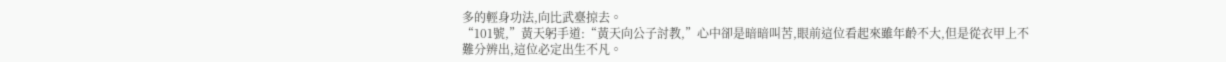多的輕身功法,向比武臺掠去。
“101號,”黃天躬手道:“黃天向公子討教,”心中卻是暗暗叫苦,眼前這位看起來雖年齡不大,但是從衣甲上不難分辨出,這位必定出生不凡。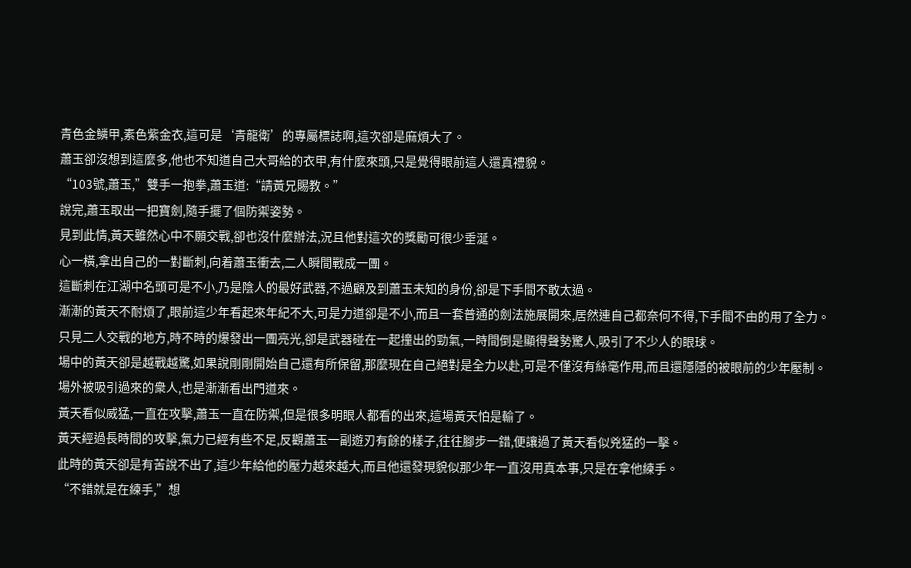青色金鱗甲,素色紫金衣,這可是‘青龍衛’的專屬標誌啊,這次卻是麻煩大了。
蕭玉卻沒想到這麼多,他也不知道自己大哥給的衣甲,有什麼來頭,只是覺得眼前這人還真禮貌。
“103號,蕭玉,”雙手一抱拳,蕭玉道:“請黃兄賜教。”
說完,蕭玉取出一把寶劍,隨手擺了個防禦姿勢。
見到此情,黃天雖然心中不願交戰,卻也沒什麼辦法,況且他對這次的獎勵可很少垂涎。
心一橫,拿出自己的一對斷刺,向着蕭玉衝去,二人瞬間戰成一團。
這斷刺在江湖中名頭可是不小,乃是陰人的最好武器,不過顧及到蕭玉未知的身份,卻是下手間不敢太過。
漸漸的黃天不耐煩了,眼前這少年看起來年紀不大,可是力道卻是不小,而且一套普通的劍法施展開來,居然連自己都奈何不得,下手間不由的用了全力。
只見二人交戰的地方,時不時的爆發出一團亮光,卻是武器碰在一起撞出的勁氣,一時間倒是顯得聲勢驚人,吸引了不少人的眼球。
場中的黃天卻是越戰越驚,如果說剛剛開始自己還有所保留,那麼現在自己絕對是全力以赴,可是不僅沒有絲毫作用,而且還隱隱的被眼前的少年壓制。
場外被吸引過來的衆人,也是漸漸看出門道來。
黃天看似威猛,一直在攻擊,蕭玉一直在防禦,但是很多明眼人都看的出來,這場黃天怕是輸了。
黃天經過長時間的攻擊,氣力已經有些不足,反觀蕭玉一副遊刃有餘的樣子,往往腳步一錯,便讓過了黃天看似兇猛的一擊。
此時的黃天卻是有苦說不出了,這少年給他的壓力越來越大,而且他還發現貌似那少年一直沒用真本事,只是在拿他練手。
“不錯就是在練手,”想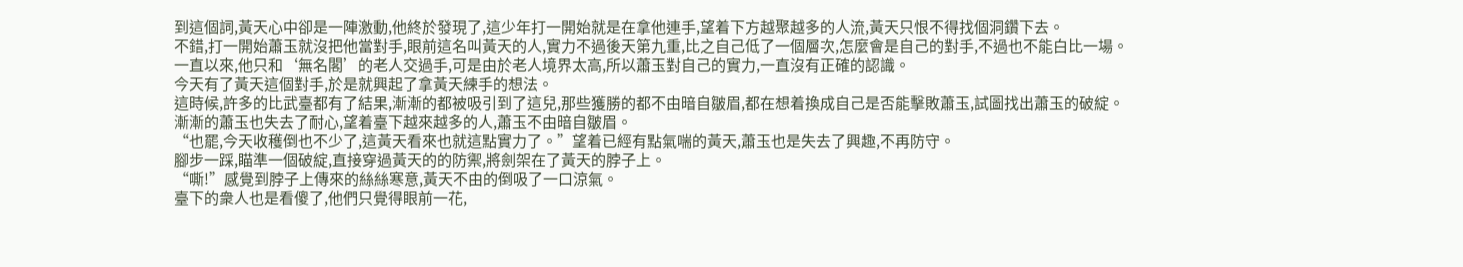到這個詞,黃天心中卻是一陣激動,他終於發現了,這少年打一開始就是在拿他連手,望着下方越聚越多的人流,黃天只恨不得找個洞鑽下去。
不錯,打一開始蕭玉就沒把他當對手,眼前這名叫黃天的人,實力不過後天第九重,比之自己低了一個層次,怎麼會是自己的對手,不過也不能白比一場。
一直以來,他只和‘無名閣’的老人交過手,可是由於老人境界太高,所以蕭玉對自己的實力,一直沒有正確的認識。
今天有了黃天這個對手,於是就興起了拿黃天練手的想法。
這時候,許多的比武臺都有了結果,漸漸的都被吸引到了這兒,那些獲勝的都不由暗自皺眉,都在想着換成自己是否能擊敗蕭玉,試圖找出蕭玉的破綻。
漸漸的蕭玉也失去了耐心,望着臺下越來越多的人,蕭玉不由暗自皺眉。
“也罷,今天收穫倒也不少了,這黃天看來也就這點實力了。”望着已經有點氣喘的黃天,蕭玉也是失去了興趣,不再防守。
腳步一踩,瞄準一個破綻,直接穿過黃天的的防禦,將劍架在了黃天的脖子上。
“嘶!”感覺到脖子上傳來的絲絲寒意,黃天不由的倒吸了一口涼氣。
臺下的衆人也是看傻了,他們只覺得眼前一花,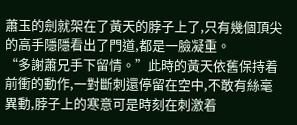蕭玉的劍就架在了黃天的脖子上了,只有幾個頂尖的高手隱隱看出了門道,都是一臉凝重。
“多謝蕭兄手下留情。”此時的黃天依舊保持着前衝的動作,一對斷刺還停留在空中,不敢有絲毫異動,脖子上的寒意可是時刻在刺激着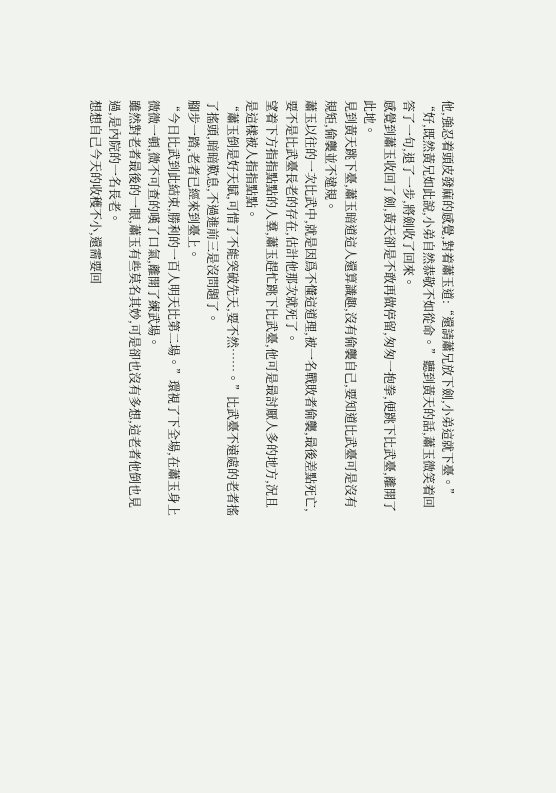他,強忍着頭皮發麻的感覺,對着蕭玉道:“還請蕭兄放下劍,小弟這就下臺。”
“好,既然黃兄如此說,小弟自然恭敬不如從命。”聽到黃天的話,蕭玉微笑着回答了一句,退了一步,將劍收了回來。
感覺到蕭玉收回了劍,黃天卻是不敢再做停留,匆匆一抱拳,便跳下比武臺,離開了此地。
見到黃天跳下臺,蕭玉暗道這人還算識趣,沒有偷襲自己,要知道比武臺可是沒有規矩,偷襲並不違規。
蕭玉以往的一次比武中,就是因爲不懂這道理,被一名戰敗者偷襲,最後差點死亡,要不是比武臺長老的存在,估計他那次就死了。
望着下方指指點點的人羣,蕭玉趕忙跳下比武臺,他可是最討厭人多的地方,況且是這樣被人指指點點。
“蕭玉倒是好天賦,可惜了不能突破先天,要不然……。”比武臺不遠處的老者搖了搖頭,暗暗歎息,不過進前三是沒問題了。
腳步一踏,老者已經來到臺上。
“今日比武到此結束,勝利的一百人明天比第二場。”環視了下全場,在蕭玉身上微微一頓,微不可查的嘆了口氣,離開了練武場。
雖然對老者最後的一眼,蕭玉有些莫名其妙,可是卻也沒有多想,這老者他倒也見過,是內院的一名長老。
想想自己今天的收穫不小,還需要回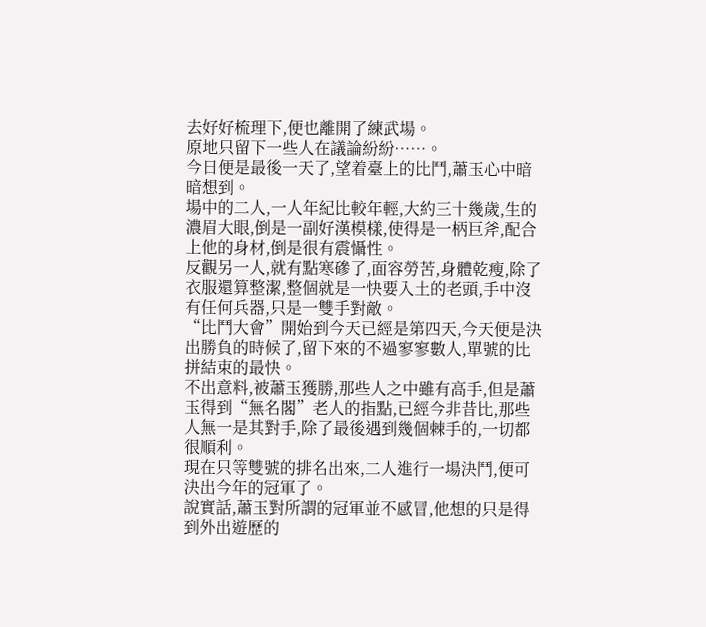去好好梳理下,便也離開了練武場。
原地只留下一些人在議論紛紛……。
今日便是最後一天了,望着臺上的比鬥,蕭玉心中暗暗想到。
場中的二人,一人年紀比較年輕,大約三十幾歲,生的濃眉大眼,倒是一副好漢模樣,使得是一柄巨斧,配合上他的身材,倒是很有震懾性。
反觀另一人,就有點寒磣了,面容勞苦,身體乾瘦,除了衣服還算整潔,整個就是一快要入土的老頭,手中沒有任何兵器,只是一雙手對敵。
“比鬥大會”開始到今天已經是第四天,今天便是決出勝負的時候了,留下來的不過寥寥數人,單號的比拼結束的最快。
不出意料,被蕭玉獲勝,那些人之中雖有高手,但是蕭玉得到“無名閣”老人的指點,已經今非昔比,那些人無一是其對手,除了最後遇到幾個棘手的,一切都很順利。
現在只等雙號的排名出來,二人進行一場決鬥,便可決出今年的冠軍了。
說實話,蕭玉對所謂的冠軍並不感冒,他想的只是得到外出遊歷的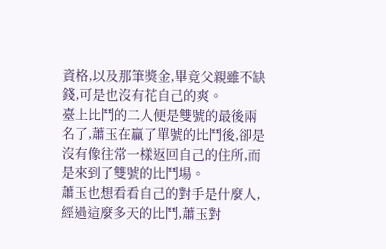資格,以及那筆獎金,畢竟父親雖不缺錢,可是也沒有花自己的爽。
臺上比鬥的二人便是雙號的最後兩名了,蕭玉在贏了單號的比鬥後,卻是沒有像往常一樣返回自己的住所,而是來到了雙號的比鬥場。
蕭玉也想看看自己的對手是什麼人,經過這麼多天的比鬥,蕭玉對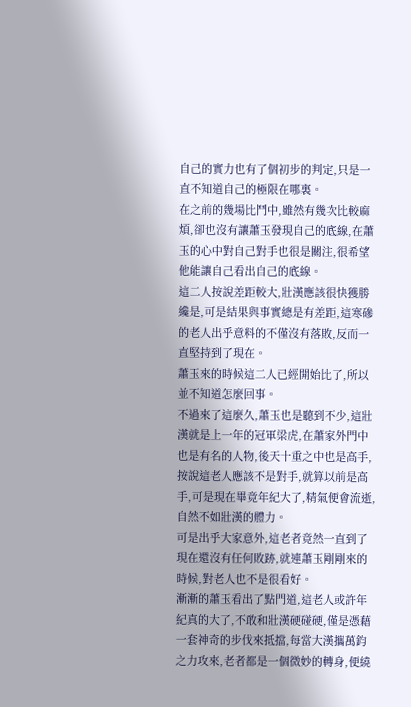自己的實力也有了個初步的判定,只是一直不知道自己的極限在哪裏。
在之前的幾場比鬥中,雖然有幾次比較麻煩,卻也沒有讓蕭玉發現自己的底線,在蕭玉的心中對自己對手也很是關注,很希望他能讓自己看出自己的底線。
這二人按說差距較大,壯漢應該很快獲勝纔是,可是結果與事實總是有差距,這寒磣的老人出乎意料的不僅沒有落敗,反而一直堅持到了現在。
蕭玉來的時候這二人已經開始比了,所以並不知道怎麼回事。
不過來了這麼久,蕭玉也是聽到不少,這壯漢就是上一年的冠軍梁虎,在蕭家外門中也是有名的人物,後天十重之中也是高手,按說這老人應該不是對手,就算以前是高手,可是現在畢竟年紀大了,精氣便會流逝,自然不如壯漢的體力。
可是出乎大家意外,這老者竟然一直到了現在還沒有任何敗跡,就連蕭玉剛剛來的時候,對老人也不是很看好。
漸漸的蕭玉看出了點門道,這老人或許年紀真的大了,不敢和壯漢硬碰硬,僅是憑藉一套神奇的步伐來抵擋,每當大漢攜萬鈞之力攻來,老者都是一個微妙的轉身,便繞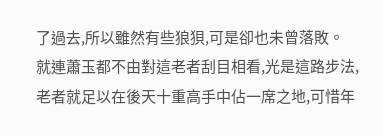了過去,所以雖然有些狼狽,可是卻也未曾落敗。
就連蕭玉都不由對這老者刮目相看,光是這路步法,老者就足以在後天十重高手中佔一席之地,可惜年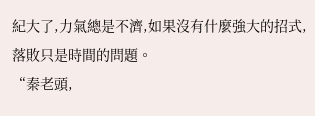紀大了,力氣總是不濟,如果沒有什麼強大的招式,落敗只是時間的問題。
“秦老頭,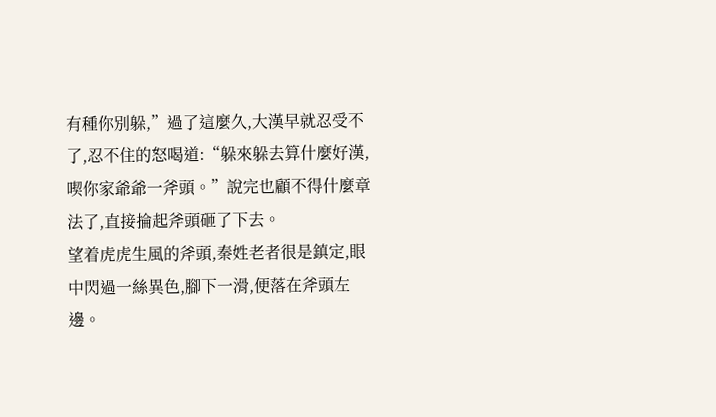有種你別躲,”過了這麼久,大漢早就忍受不了,忍不住的怒喝道:“躲來躲去算什麼好漢,喫你家爺爺一斧頭。”說完也顧不得什麼章法了,直接掄起斧頭砸了下去。
望着虎虎生風的斧頭,秦姓老者很是鎮定,眼中閃過一絲異色,腳下一滑,便落在斧頭左邊。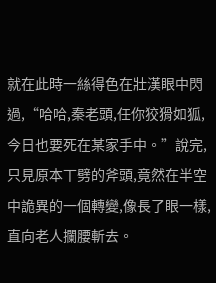就在此時一絲得色在壯漢眼中閃過,“哈哈,秦老頭,任你狡猾如狐,今日也要死在某家手中。”說完,只見原本丅劈的斧頭,竟然在半空中詭異的一個轉變,像長了眼一樣,直向老人攔腰斬去。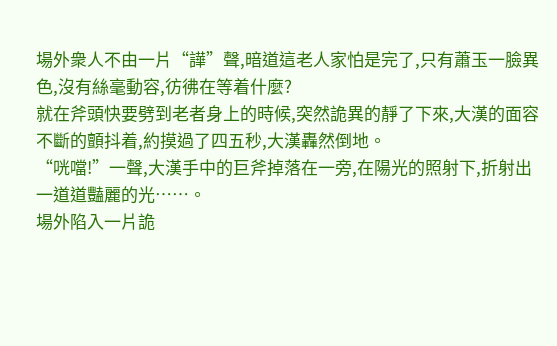場外衆人不由一片“譁”聲,暗道這老人家怕是完了,只有蕭玉一臉異色,沒有絲毫動容,彷彿在等着什麼?
就在斧頭快要劈到老者身上的時候,突然詭異的靜了下來,大漢的面容不斷的顫抖着,約摸過了四五秒,大漢轟然倒地。
“咣噹!”一聲,大漢手中的巨斧掉落在一旁,在陽光的照射下,折射出一道道豔麗的光……。
場外陷入一片詭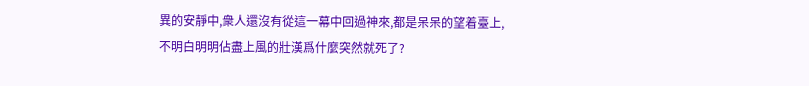異的安靜中,衆人還沒有從這一幕中回過神來,都是呆呆的望着臺上,不明白明明佔盡上風的壯漢爲什麼突然就死了?